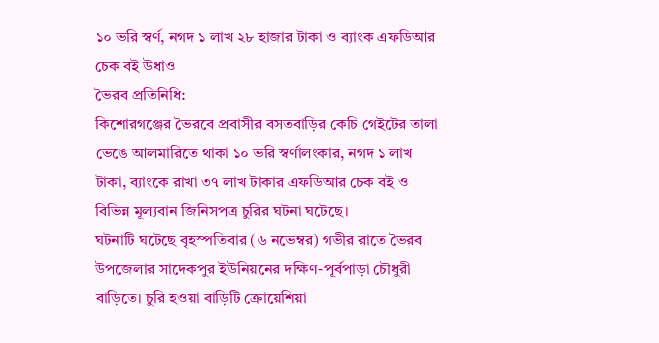১০ ভরি স্বর্ণ, নগদ ১ লাখ ২৮ হাজার টাকা ও ব্যাংক এফডিআর চেক বই উধাও
ভৈরব প্রতিনিধি:
কিশোরগঞ্জের ভৈরবে প্রবাসীর বসতবাড়ির কেচি গেইটের তালা ভেঙে আলমারিতে থাকা ১০ ভরি স্বর্ণালংকার, নগদ ১ লাখ টাকা, ব্যাংকে রাখা ৩৭ লাখ টাকার এফডিআর চেক বই ও বিভিন্ন মূল্যবান জিনিসপত্র চুরির ঘটনা ঘটেছে।
ঘটনাটি ঘটেছে বৃহস্পতিবার (৬ নভেম্বর) গভীর রাতে ভৈরব উপজেলার সাদেকপুর ইউনিয়নের দক্ষিণ-পূর্বপাড়া চৌধুরী বাড়িতে। চুরি হওয়া বাড়িটি ক্রোয়েশিয়া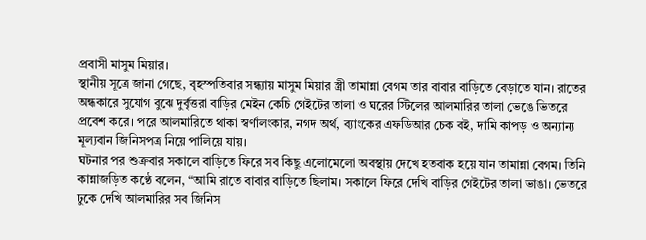প্রবাসী মাসুম মিয়ার।
স্থানীয় সূত্রে জানা গেছে, বৃহস্পতিবার সন্ধ্যায় মাসুম মিয়ার স্ত্রী তামান্না বেগম তার বাবার বাড়িতে বেড়াতে যান। রাতের অন্ধকারে সুযোগ বুঝে দুর্বৃত্তরা বাড়ির মেইন কেচি গেইটের তালা ও ঘরের স্টিলের আলমারির তালা ভেঙে ভিতরে প্রবেশ করে। পরে আলমারিতে থাকা স্বর্ণালংকার, নগদ অর্থ, ব্যাংকের এফডিআর চেক বই, দামি কাপড় ও অন্যান্য মূল্যবান জিনিসপত্র নিয়ে পালিয়ে যায়।
ঘটনার পর শুক্রবার সকালে বাড়িতে ফিরে সব কিছু এলোমেলো অবস্থায় দেখে হতবাক হয়ে যান তামান্না বেগম। তিনি কান্নাজড়িত কণ্ঠে বলেন, “আমি রাতে বাবার বাড়িতে ছিলাম। সকালে ফিরে দেখি বাড়ির গেইটের তালা ভাঙা। ভেতরে ঢুকে দেখি আলমারির সব জিনিস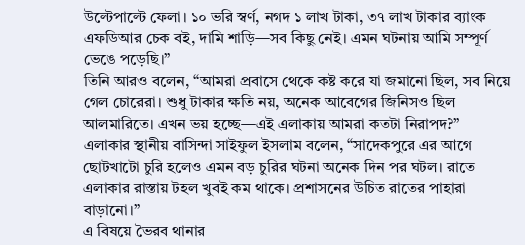উল্টেপাল্টে ফেলা। ১০ ভরি স্বর্ণ, নগদ ১ লাখ টাকা, ৩৭ লাখ টাকার ব্যাংক এফডিআর চেক বই, দামি শাড়ি—সব কিছু নেই। এমন ঘটনায় আমি সম্পূর্ণ ভেঙে পড়েছি।”
তিনি আরও বলেন, “আমরা প্রবাসে থেকে কষ্ট করে যা জমানো ছিল, সব নিয়ে গেল চোরেরা। শুধু টাকার ক্ষতি নয়, অনেক আবেগের জিনিসও ছিল আলমারিতে। এখন ভয় হচ্ছে—এই এলাকায় আমরা কতটা নিরাপদ?”
এলাকার স্থানীয় বাসিন্দা সাইফুল ইসলাম বলেন, “সাদেকপুরে এর আগে ছোটখাটো চুরি হলেও এমন বড় চুরির ঘটনা অনেক দিন পর ঘটল। রাতে এলাকার রাস্তায় টহল খুবই কম থাকে। প্রশাসনের উচিত রাতের পাহারা বাড়ানো।”
এ বিষয়ে ভৈরব থানার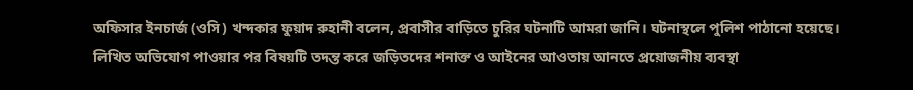অফিসার ইনচার্জ (ওসি) খন্দকার ফুয়াদ রুহানী বলেন, প্রবাসীর বাড়িতে চুরির ঘটনাটি আমরা জানি। ঘটনাস্থলে পুলিশ পাঠানো হয়েছে। লিখিত অভিযোগ পাওয়ার পর বিষয়টি তদন্ত করে জড়িতদের শনাক্ত ও আইনের আওতায় আনতে প্রয়োজনীয় ব্যবস্থা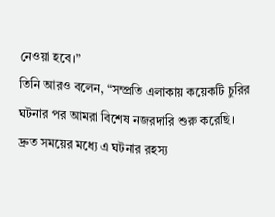নেওয়া হবে।”
তিনি আরও বলেন, “সম্প্রতি এলাকায় কয়েকটি চুরির ঘটনার পর আমরা বিশেষ নজরদারি শুরু করেছি। দ্রুত সময়ের মধ্যে এ ঘটনার রহস্য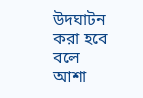উদঘাটন করা হবে বলে আশা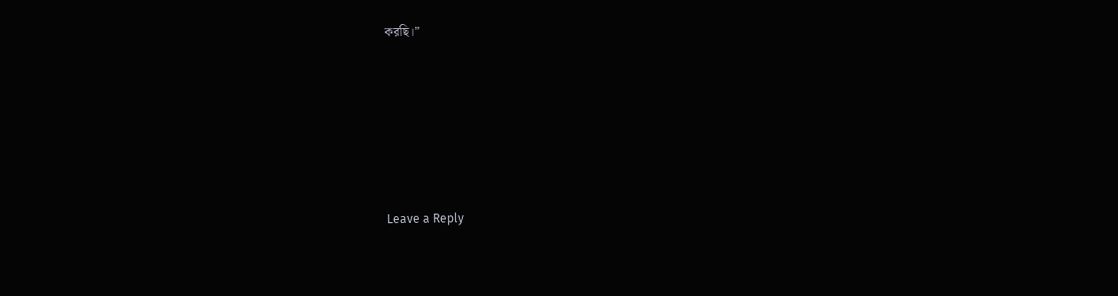করছি।”










Leave a Reply